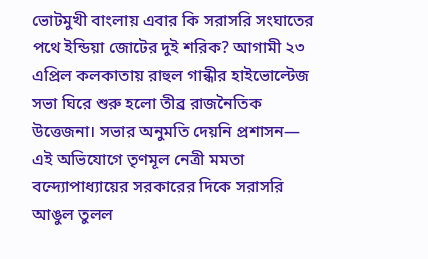ভোটমুখী বাংলায় এবার কি সরাসরি সংঘাতের পথে ইন্ডিয়া জোটের দুই শরিক? আগামী ২৩ এপ্রিল কলকাতায় রাহুল গান্ধীর হাইভোল্টেজ সভা ঘিরে শুরু হলো তীব্র রাজনৈতিক উত্তেজনা। সভার অনুমতি দেয়নি প্রশাসন— এই অভিযোগে তৃণমূল নেত্রী মমতা বন্দ্যোপাধ্যায়ের সরকারের দিকে সরাসরি আঙুল তুলল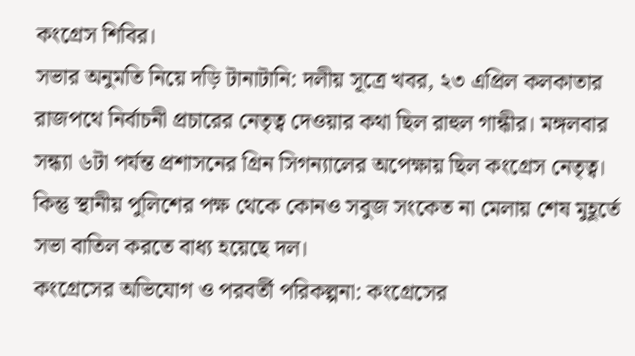কংগ্রেস শিবির।
সভার অনুমতি নিয়ে দড়ি টানাটানি: দলীয় সূত্রে খবর, ২৩ এপ্রিল কলকাতার রাজপথে নির্বাচনী প্রচারের নেতৃত্ব দেওয়ার কথা ছিল রাহুল গান্ধীর। মঙ্গলবার সন্ধ্যা ৬টা পর্যন্ত প্রশাসনের গ্রিন সিগন্যালের অপেক্ষায় ছিল কংগ্রেস নেতৃত্ব। কিন্তু স্থানীয় পুলিশের পক্ষ থেকে কোনও সবুজ সংকেত না মেলায় শেষ মুহূর্তে সভা বাতিল করতে বাধ্য হয়েছে দল।
কংগ্রেসের অভিযোগ ও পরবর্তী পরিকল্পনা: কংগ্রেসের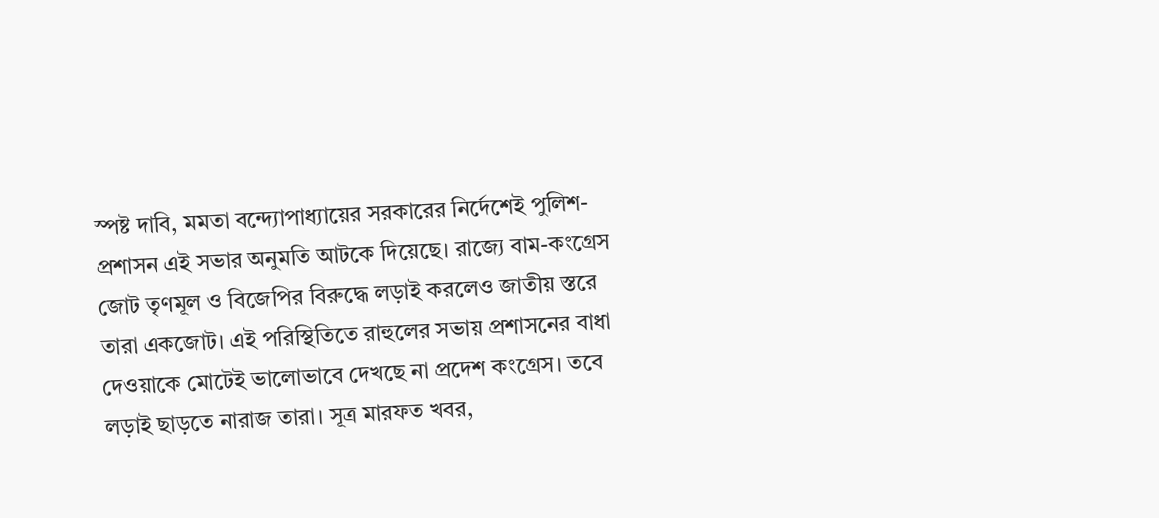স্পষ্ট দাবি, মমতা বন্দ্যোপাধ্যায়ের সরকারের নির্দেশেই পুলিশ-প্রশাসন এই সভার অনুমতি আটকে দিয়েছে। রাজ্যে বাম-কংগ্রেস জোট তৃণমূল ও বিজেপির বিরুদ্ধে লড়াই করলেও জাতীয় স্তরে তারা একজোট। এই পরিস্থিতিতে রাহুলের সভায় প্রশাসনের বাধা দেওয়াকে মোটেই ভালোভাবে দেখছে না প্রদেশ কংগ্রেস। তবে লড়াই ছাড়তে নারাজ তারা। সূত্র মারফত খবর,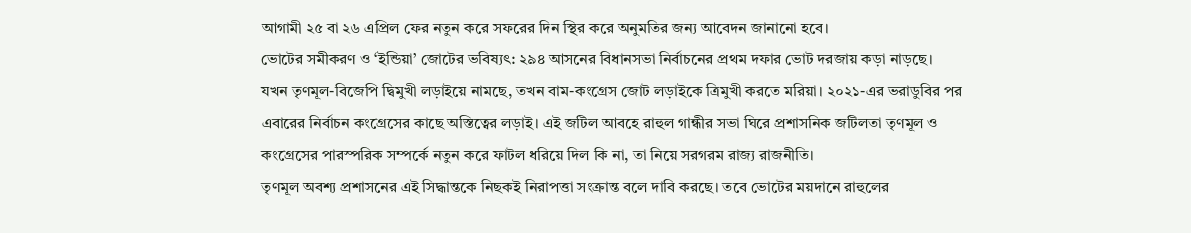আগামী ২৫ বা ২৬ এপ্রিল ফের নতুন করে সফরের দিন স্থির করে অনুমতির জন্য আবেদন জানানো হবে।
ভোটের সমীকরণ ও ‘ইন্ডিয়া’ জোটের ভবিষ্যৎ: ২৯৪ আসনের বিধানসভা নির্বাচনের প্রথম দফার ভোট দরজায় কড়া নাড়ছে। যখন তৃণমূল-বিজেপি দ্বিমুখী লড়াইয়ে নামছে, তখন বাম-কংগ্রেস জোট লড়াইকে ত্রিমুখী করতে মরিয়া। ২০২১-এর ভরাডুবির পর এবারের নির্বাচন কংগ্রেসের কাছে অস্তিত্বের লড়াই। এই জটিল আবহে রাহুল গান্ধীর সভা ঘিরে প্রশাসনিক জটিলতা তৃণমূল ও কংগ্রেসের পারস্পরিক সম্পর্কে নতুন করে ফাটল ধরিয়ে দিল কি না, তা নিয়ে সরগরম রাজ্য রাজনীতি।
তৃণমূল অবশ্য প্রশাসনের এই সিদ্ধান্তকে নিছকই নিরাপত্তা সংক্রান্ত বলে দাবি করছে। তবে ভোটের ময়দানে রাহুলের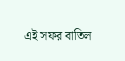এই সফর বাতিল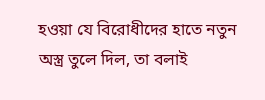হওয়া যে বিরোধীদের হাতে নতুন অস্ত্র তুলে দিল, তা বলাই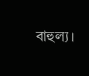বাহুল্য।